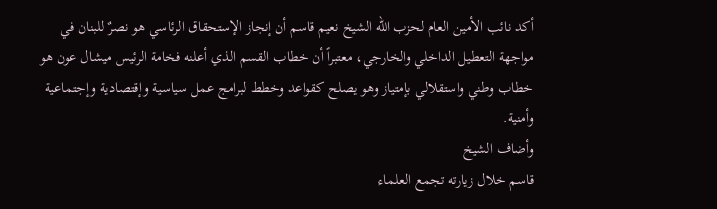أكد نائب الأمين العام لحزب الله الشيخ نعيم قاسم أن إنجاز الإستحقاق الرئاسي هو نصرٌ للبنان في مواجهة التعطيل الداخلي والخارجي، معتبراً أن خطاب القسم الذي أعلنه فخامة الرئيس ميشال عون هو خطاب وطني واستقلالي بإمتياز وهو يصلح كقواعد وخطط لبرامج عمل سياسية وإقتصادية وإجتماعية وأمنية.
وأضاف الشيخ
قاسم خلال زيارته تجمع العلماء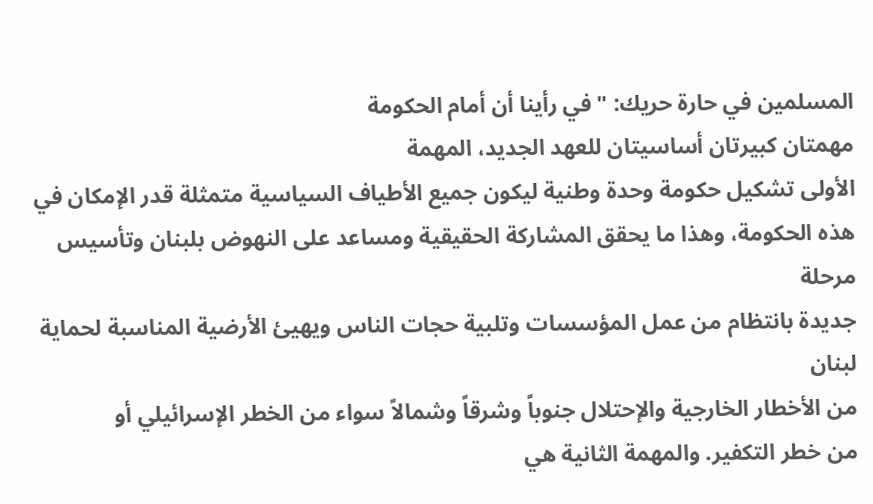المسلمين في حارة حريك: "في رأينا أن أمام الحكومة
مهمتان كبيرتان أساسيتان للعهد الجديد، المهمة
الأولى تشكيل حكومة وحدة وطنية ليكون جميع الأطياف السياسية متمثلة قدر الإمكان في
هذه الحكومة، وهذا ما يحقق المشاركة الحقيقية ومساعد على النهوض بلبنان وتأسيس مرحلة
جديدة بانتظام من عمل المؤسسات وتلبية حجات الناس ويهيئ الأرضية المناسبة لحماية لبنان
من الأخطار الخارجية والإحتلال جنوباً وشرقاً وشمالاً سواء من الخطر الإسرائيلي أو
من خطر التكفير. والمهمة الثانية هي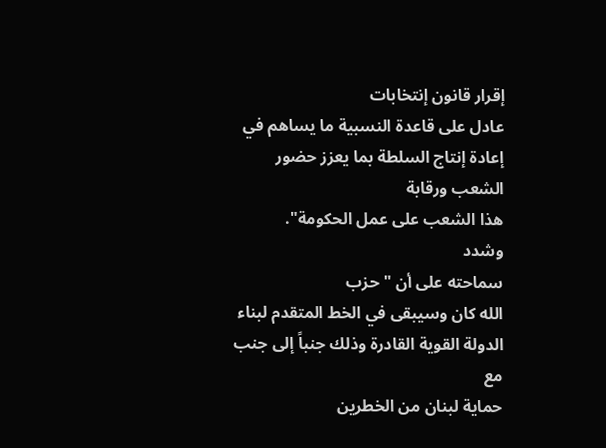إقرار قانون إنتخابات
عادل على قاعدة النسبية ما يساهم في إعادة إنتاج السلطة بما يعزز حضور الشعب ورقابة
هذا الشعب على عمل الحكومة".
وشدد
سماحته على أن "حزب
الله كان وسيبقى في الخط المتقدم لبناء الدولة القوية القادرة وذلك جنباً إلى جنب مع
حماية لبنان من الخطرين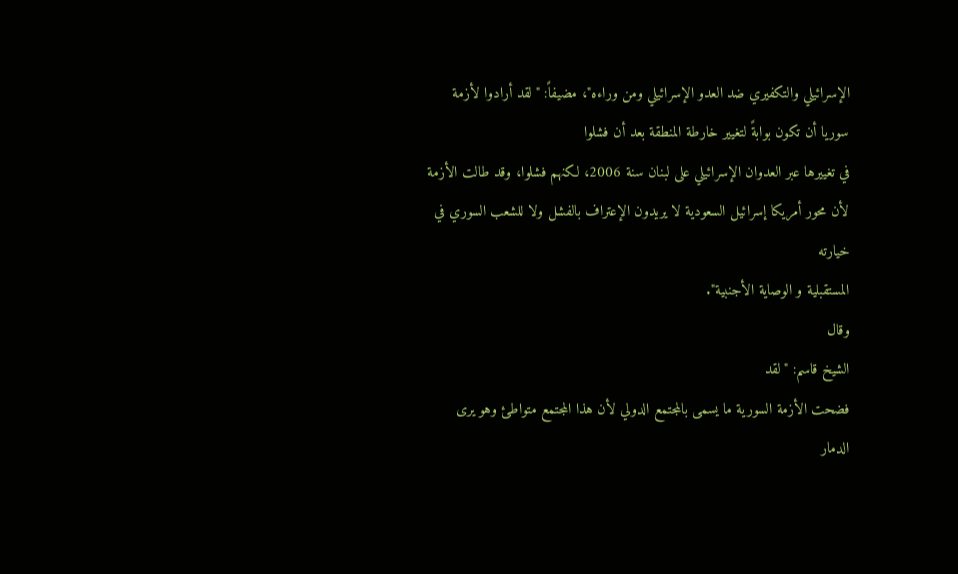الإسرائيلي والتكفيري ضد العدو الإسرائيلي ومن وراءه"، مضيفاً: "لقد أرادوا لأزمة سوريا أن تكون بوابةً لتغيير خارطة المنطقة بعد أن فشلوا
في تغييرها عبر العدوان الإسرائيلي على لبنان سنة 2006، لكنهم فشلوا، وقد طالت الأزمة
لأن محور أمريكا إسرائيل السعودية لا يريدون الإعتراف بالفشل ولا للشعب السوري في خيارته
المستقبلية و الوصاية الأجنبية".
وقال
الشيخ قاسم: "لقد
فضحت الأزمة السورية ما يسمى بالمجتمع الدولي لأن هذا المجتمع متواطئ وهو يرى الدمار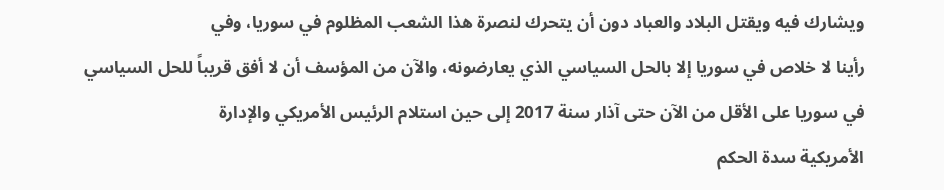ويشارك فيه ويقتل البلاد والعباد دون أن يتحرك لنصرة هذا الشعب المظلوم في سوريا، وفي
رأينا لا خلاص في سوريا إلا بالحل السياسي الذي يعارضونه، والآن من المؤسف أن لا أفق قريباً للحل السياسي
في سوريا على الأقل من الآن حتى آذار سنة 2017 إلى حين استلام الرئيس الأمريكي والإدارة
الأمريكية سدة الحكم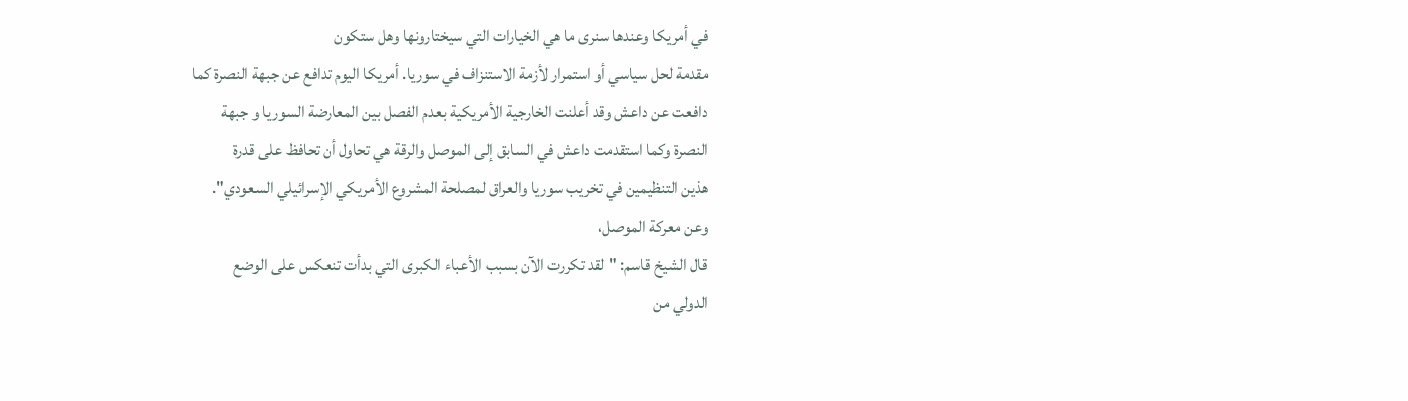في أمريكا وعندها سنرى ما هي الخيارات التي سيختارونها وهل ستكون
مقدمة لحل سياسي أو استمرار لأزمة الاستنزاف في سوريا. أمريكا اليوم تدافع عن جبهة النصرة كما
دافعت عن داعش وقد أعلنت الخارجية الأمريكية بعدم الفصل بين المعارضة السوريا و جبهة
النصرة وكما استقدمت داعش في السابق إلى الموصل والرقة هي تحاول أن تحافظ على قدرة
هذين التنظيمين في تخريب سوريا والعراق لمصلحة المشروع الأمريكي الإسرائيلي السعودي".
وعن معركة الموصل،
قال الشيخ قاسم: "لقد تكررت الآن بسبب الأعباء الكبرى التي بدأت تنعكس على الوضع
الدولي من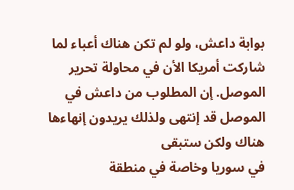بوابة داعش، ولو لم تكن هناك أعباء لما شاركت أمريكا الأن في محاولة تحرير
الموصل. إن المطلوب من داعش في الموصل قد إنتهى ولذلك يريدون إنهاءها هناك ولكن ستبقى
في سوريا وخاصة في منطقة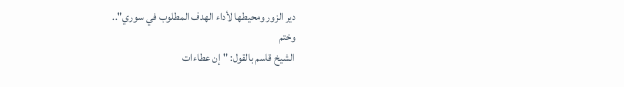دير الزور ومحيطها لأداء الهدف المطلوب في سوري"..
وختم
الشيخ قاسم بالقول: "إن عطاءات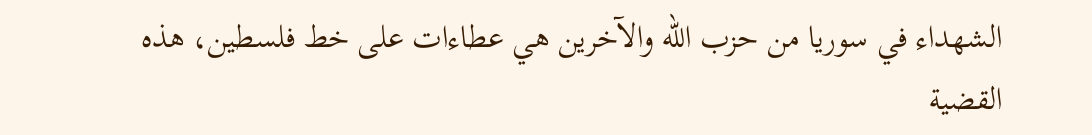الشهداء في سوريا من حزب الله والآخرين هي عطاءات على خط فلسطين، هذه القضية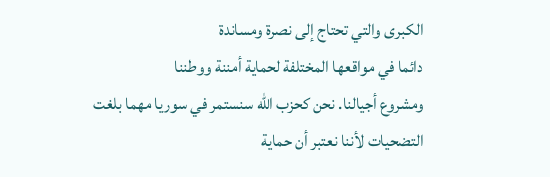الكبرى والتي تحتاج إلى نصرة ومساندة
دائما في مواقعها المختلفة لحماية أمننة ووطننا
ومشروع أجيالنا. نحن كحزب الله سنستمر في سوريا مهما بلغت
التضحيات لأننا نعتبر أن حماية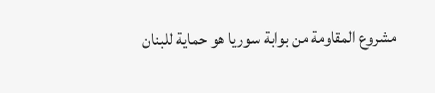مشروع المقاومة من بوابة سوريا هو حماية للبنان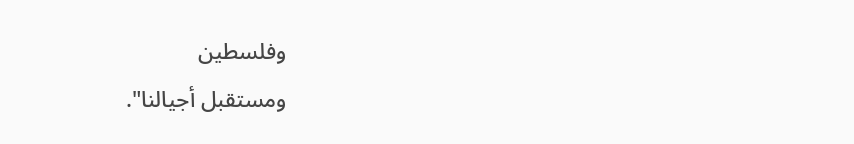وفلسطين
ومستقبل أجيالنا".